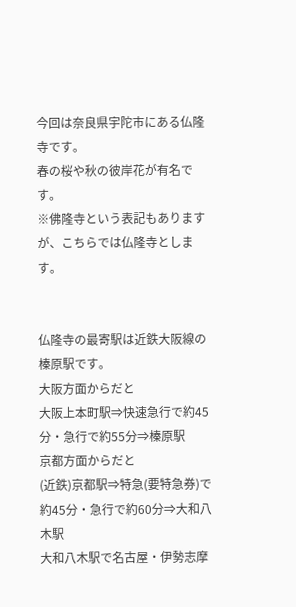今回は奈良県宇陀市にある仏隆寺です。
春の桜や秋の彼岸花が有名です。
※佛隆寺という表記もありますが、こちらでは仏隆寺とします。


仏隆寺の最寄駅は近鉄大阪線の榛原駅です。
大阪方面からだと
大阪上本町駅⇒快速急行で約45分・急行で約55分⇒榛原駅
京都方面からだと
(近鉄)京都駅⇒特急(要特急券)で約45分・急行で約60分⇒大和八木駅
大和八木駅で名古屋・伊勢志摩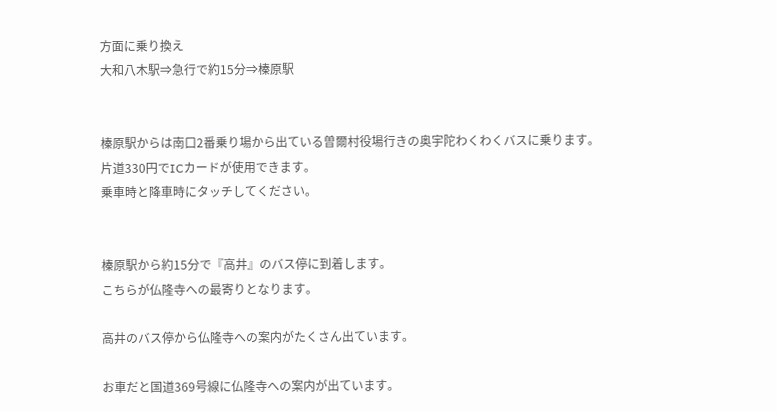方面に乗り換え
大和八木駅⇒急行で約15分⇒榛原駅


榛原駅からは南口2番乗り場から出ている曽爾村役場行きの奥宇陀わくわくバスに乗ります。
片道330円でICカードが使用できます。
乗車時と降車時にタッチしてください。


榛原駅から約15分で『高井』のバス停に到着します。
こちらが仏隆寺への最寄りとなります。

高井のバス停から仏隆寺への案内がたくさん出ています。

お車だと国道369号線に仏隆寺への案内が出ています。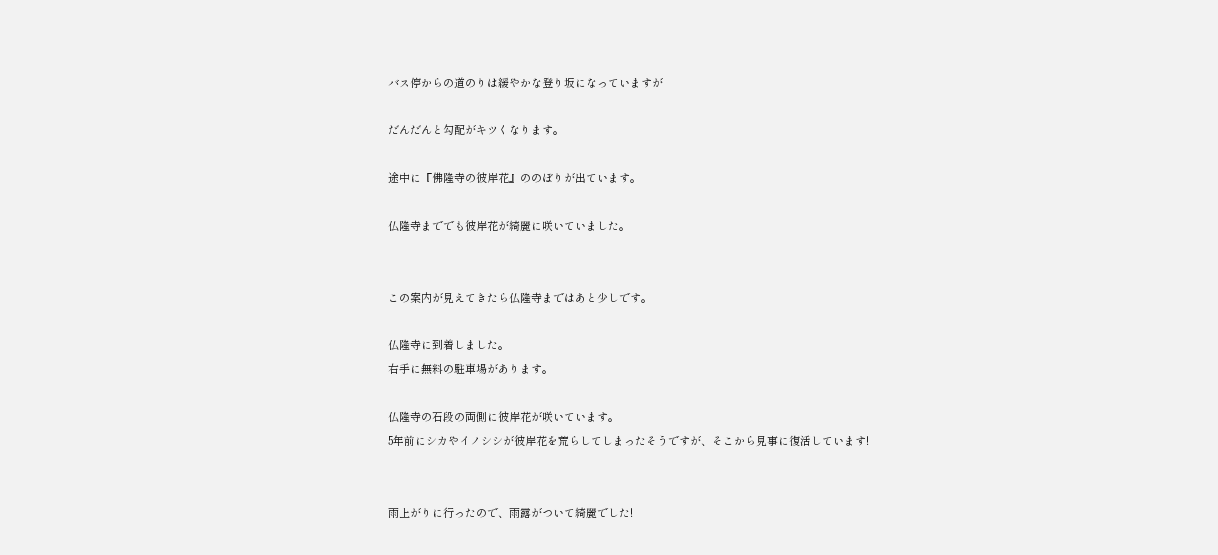バス停からの道のりは緩やかな登り坂になっていますが

だんだんと勾配がキツくなります。

途中に『佛隆寺の彼岸花』ののぼりが出ています。

仏隆寺まででも彼岸花が綺麗に咲いていました。


この案内が見えてきたら仏隆寺まではあと少しです。

仏隆寺に到着しました。
右手に無料の駐車場があります。

仏隆寺の石段の両側に彼岸花が咲いています。
5年前にシカやイノシシが彼岸花を荒らしてしまったそうですが、そこから見事に復活しています!


雨上がりに行ったので、雨露がついて綺麗でした!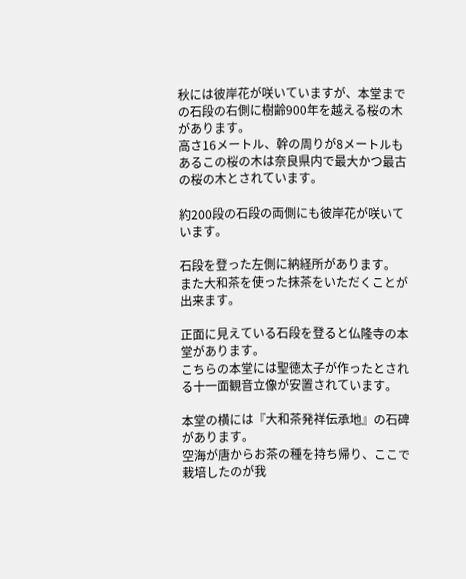秋には彼岸花が咲いていますが、本堂までの石段の右側に樹齢900年を越える桜の木があります。
高さ16メートル、幹の周りが8メートルもあるこの桜の木は奈良県内で最大かつ最古の桜の木とされています。

約200段の石段の両側にも彼岸花が咲いています。

石段を登った左側に納経所があります。
また大和茶を使った抹茶をいただくことが出来ます。

正面に見えている石段を登ると仏隆寺の本堂があります。
こちらの本堂には聖徳太子が作ったとされる十一面観音立像が安置されています。

本堂の横には『大和茶発祥伝承地』の石碑があります。
空海が唐からお茶の種を持ち帰り、ここで栽培したのが我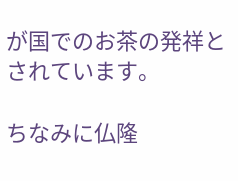が国でのお茶の発祥とされています。

ちなみに仏隆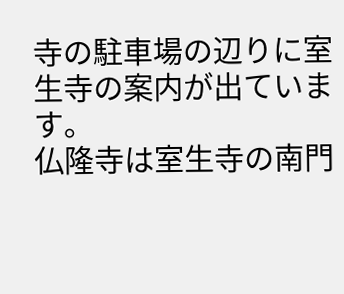寺の駐車場の辺りに室生寺の案内が出ています。
仏隆寺は室生寺の南門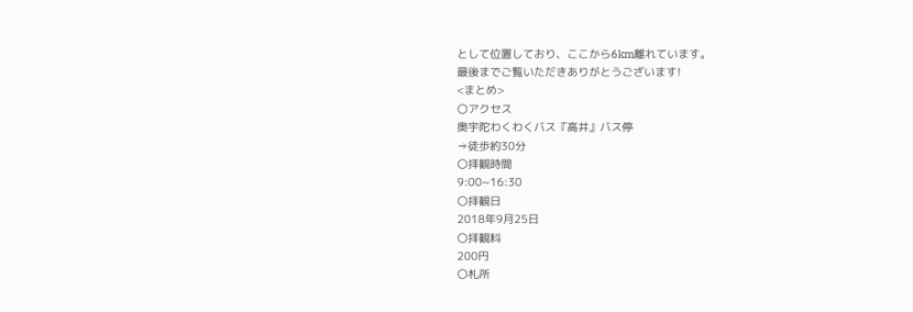として位置しており、ここから6km離れています。
最後までご覧いただきありがとうございます!
<まとめ>
〇アクセス
奥宇陀わくわくバス『高井』バス停
⇒徒歩約30分
〇拝観時間
9:00~16:30
〇拝観日
2018年9月25日
〇拝観料
200円
〇札所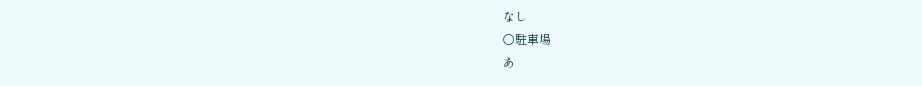なし
〇駐車場
あ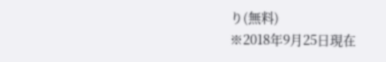り(無料)
※2018年9月25日現在